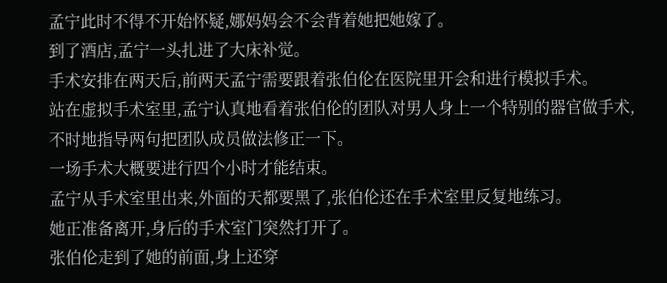孟宁此时不得不开始怀疑,娜妈妈会不会背着她把她嫁了。
到了酒店,孟宁一头扎进了大床补觉。
手术安排在两天后,前两天孟宁需要跟着张伯伦在医院里开会和进行模拟手术。
站在虚拟手术室里,孟宁认真地看着张伯伦的团队对男人身上一个特别的器官做手术,不时地指导两句把团队成员做法修正一下。
一场手术大概要进行四个小时才能结束。
孟宁从手术室里出来,外面的天都要黑了,张伯伦还在手术室里反复地练习。
她正准备离开,身后的手术室门突然打开了。
张伯伦走到了她的前面,身上还穿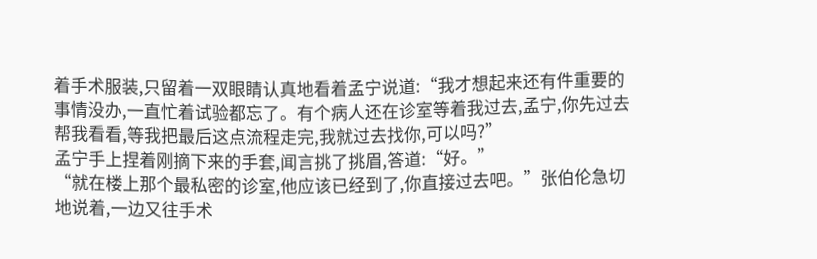着手术服装,只留着一双眼睛认真地看着孟宁说道:“我才想起来还有件重要的事情没办,一直忙着试验都忘了。有个病人还在诊室等着我过去,孟宁,你先过去帮我看看,等我把最后这点流程走完,我就过去找你,可以吗?”
孟宁手上捏着刚摘下来的手套,闻言挑了挑眉,答道:“好。”
“就在楼上那个最私密的诊室,他应该已经到了,你直接过去吧。”张伯伦急切地说着,一边又往手术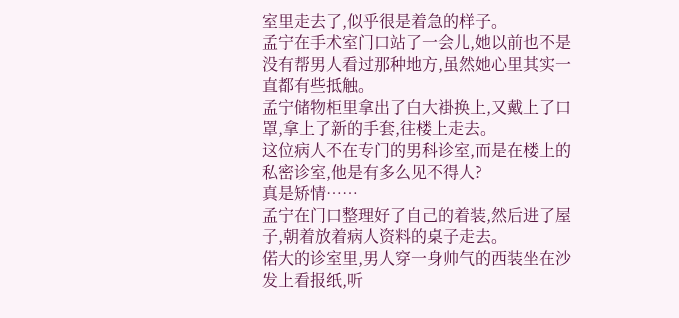室里走去了,似乎很是着急的样子。
孟宁在手术室门口站了一会儿,她以前也不是没有帮男人看过那种地方,虽然她心里其实一直都有些抵触。
孟宁储物柜里拿出了白大褂换上,又戴上了口罩,拿上了新的手套,往楼上走去。
这位病人不在专门的男科诊室,而是在楼上的私密诊室,他是有多么见不得人?
真是矫情……
孟宁在门口整理好了自己的着装,然后进了屋子,朝着放着病人资料的桌子走去。
偌大的诊室里,男人穿一身帅气的西装坐在沙发上看报纸,听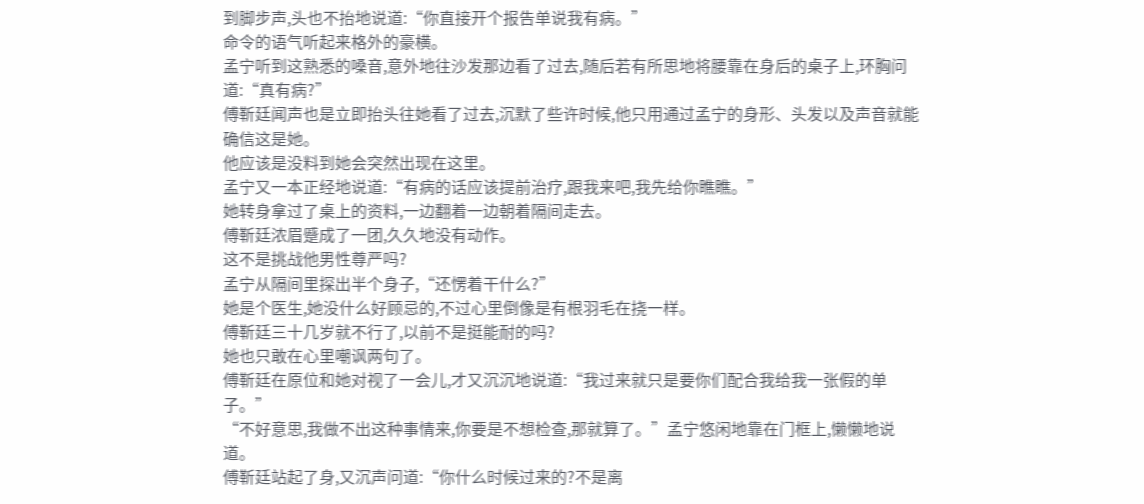到脚步声,头也不抬地说道:“你直接开个报告单说我有病。”
命令的语气听起来格外的豪横。
孟宁听到这熟悉的嗓音,意外地往沙发那边看了过去,随后若有所思地将腰靠在身后的桌子上,环胸问道:“真有病?”
傅靳廷闻声也是立即抬头往她看了过去,沉默了些许时候,他只用通过孟宁的身形、头发以及声音就能确信这是她。
他应该是没料到她会突然出现在这里。
孟宁又一本正经地说道:“有病的话应该提前治疗,跟我来吧,我先给你瞧瞧。”
她转身拿过了桌上的资料,一边翻着一边朝着隔间走去。
傅靳廷浓眉蹙成了一团,久久地没有动作。
这不是挑战他男性尊严吗?
孟宁从隔间里探出半个身子,“还愣着干什么?”
她是个医生,她没什么好顾忌的,不过心里倒像是有根羽毛在挠一样。
傅靳廷三十几岁就不行了,以前不是挺能耐的吗?
她也只敢在心里嘲讽两句了。
傅靳廷在原位和她对视了一会儿,才又沉沉地说道:“我过来就只是要你们配合我给我一张假的单子。”
“不好意思,我做不出这种事情来,你要是不想检查,那就算了。”孟宁悠闲地靠在门框上,懒懒地说道。
傅靳廷站起了身,又沉声问道:“你什么时候过来的?不是离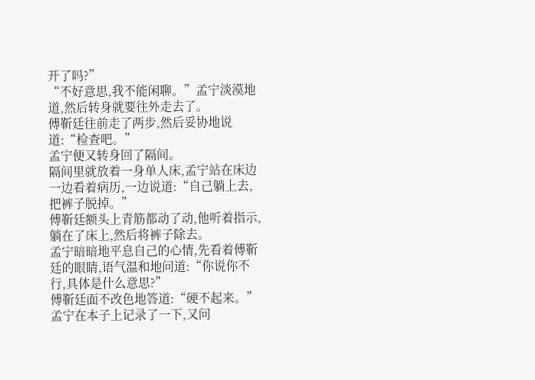开了吗?”
“不好意思,我不能闲聊。”孟宁淡漠地道,然后转身就要往外走去了。
傅靳廷往前走了两步,然后妥协地说道:“检查吧。”
孟宁便又转身回了隔间。
隔间里就放着一身单人床,孟宁站在床边一边看着病历,一边说道:“自己躺上去,把裤子脱掉。”
傅靳廷额头上青筋都动了动,他听着指示,躺在了床上,然后将裤子除去。
孟宁暗暗地平息自己的心情,先看着傅靳廷的眼睛,语气温和地问道:“你说你不行,具体是什么意思?”
傅靳廷面不改色地答道:“硬不起来。”
孟宁在本子上记录了一下,又问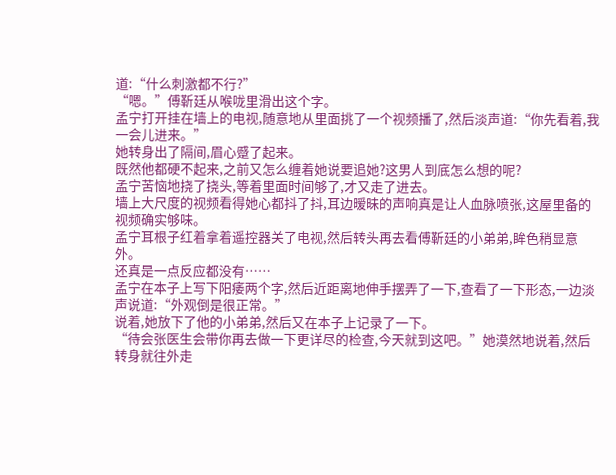道:“什么刺激都不行?”
“嗯。”傅靳廷从喉咙里滑出这个字。
孟宁打开挂在墙上的电视,随意地从里面挑了一个视频播了,然后淡声道:“你先看着,我一会儿进来。”
她转身出了隔间,眉心蹙了起来。
既然他都硬不起来,之前又怎么缠着她说要追她?这男人到底怎么想的呢?
孟宁苦恼地挠了挠头,等着里面时间够了,才又走了进去。
墙上大尺度的视频看得她心都抖了抖,耳边暧昧的声响真是让人血脉喷张,这屋里备的视频确实够味。
孟宁耳根子红着拿着遥控器关了电视,然后转头再去看傅靳廷的小弟弟,眸色稍显意外。
还真是一点反应都没有……
孟宁在本子上写下阳痿两个字,然后近距离地伸手摆弄了一下,查看了一下形态,一边淡声说道:“外观倒是很正常。”
说着,她放下了他的小弟弟,然后又在本子上记录了一下。
“待会张医生会带你再去做一下更详尽的检查,今天就到这吧。”她漠然地说着,然后转身就往外走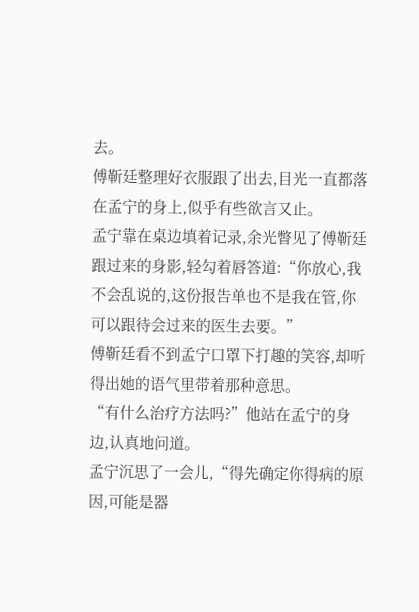去。
傅靳廷整理好衣服跟了出去,目光一直都落在孟宁的身上,似乎有些欲言又止。
孟宁靠在桌边填着记录,余光瞥见了傅靳廷跟过来的身影,轻勾着唇答道:“你放心,我不会乱说的,这份报告单也不是我在管,你可以跟待会过来的医生去要。”
傅靳廷看不到孟宁口罩下打趣的笑容,却听得出她的语气里带着那种意思。
“有什么治疗方法吗?”他站在孟宁的身边,认真地问道。
孟宁沉思了一会儿,“得先确定你得病的原因,可能是器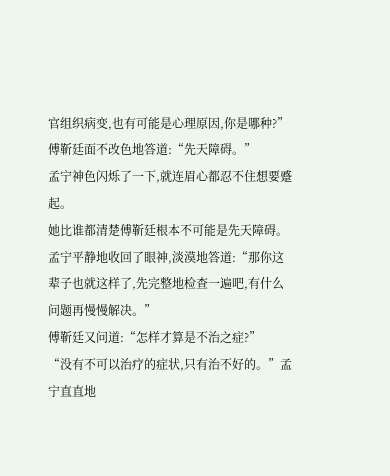官组织病变,也有可能是心理原因,你是哪种?”
傅靳廷面不改色地答道:“先天障碍。”
孟宁神色闪烁了一下,就连眉心都忍不住想要蹙起。
她比谁都清楚傅靳廷根本不可能是先天障碍。
孟宁平静地收回了眼神,淡漠地答道:“那你这辈子也就这样了,先完整地检查一遍吧,有什么问题再慢慢解决。”
傅靳廷又问道:“怎样才算是不治之症?”
“没有不可以治疗的症状,只有治不好的。”孟宁直直地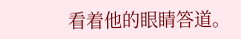看着他的眼睛答道。